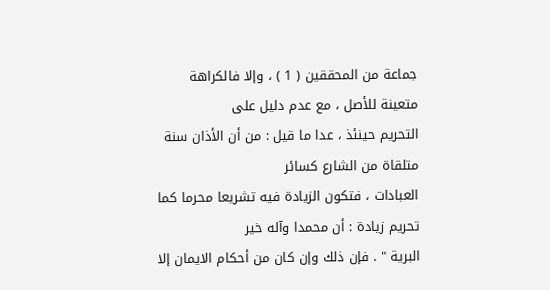جماعة من المحققين ( 1 ) ، وإلا فالكراهة متعينة للأصل ، مع عدم دليل على
التحريم حينئذ ، عدا ما قيل : من أن الأذان سنة متلقاة من الشارع كسائر
العبادات ، فتكون الزيادة فيه تشريعا محرما كما تحريم زيادة : أن محمدا وآله خير
البرية " . فإن ذلك وإن كان من أحكام الايمان إلا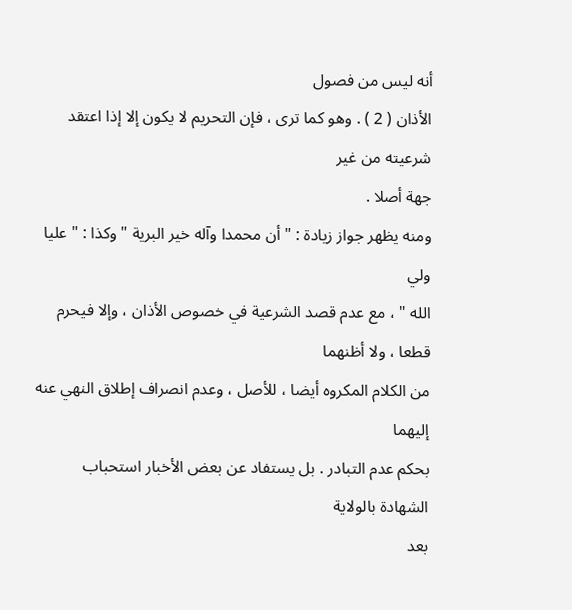أنه ليس من فصول
الأذان ( 2 ) . وهو كما ترى ، فإن التحريم لا يكون إلا إذا اعتقد شرعيته من غير
جهة أصلا .
ومنه يظهر جواز زيادة : " أن محمدا وآله خير البرية " وكذا : " عليا ولي
الله " ، مع عدم قصد الشرعية في خصوص الأذان ، وإلا فيحرم قطعا ، ولا أظنهما
من الكلام المكروه أيضا ، للأصل ، وعدم انصراف إطلاق النهي عنه إليهما
بحكم عدم التبادر . بل يستفاد عن بعض الأخبار استحباب الشهادة بالولاية
بعد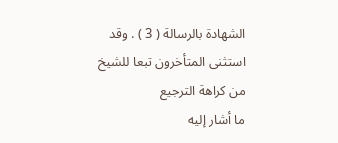الشهادة بالرسالة ( 3 ) . وقد استثنى المتأخرون تبعا للشيخ من كراهة الترجيع
ما أشار إليه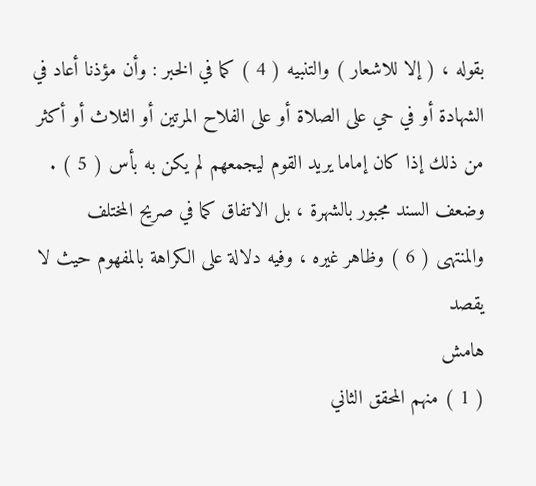بقوله ، ( إلا للاشعار ) والتنبيه ( 4 ) كما في الخبر : وأن مؤذنا أعاد في
الشهادة أو في حي على الصلاة أو على الفلاح المرتين أو الثلاث أو أكثر
من ذلك إذا كان إماما يريد القوم ليجمعهم لم يكن به بأس ( 5 ) .
وضعف السند مجبور بالشهرة ، بل الاتفاق كما في صريح المختلف
والمنتهى ( 6 ) وظاهر غيره ، وفيه دلالة على الكراهة بالمفهوم حيث لا يقصد
هامش
( 1 ) منهم المحقق الثاني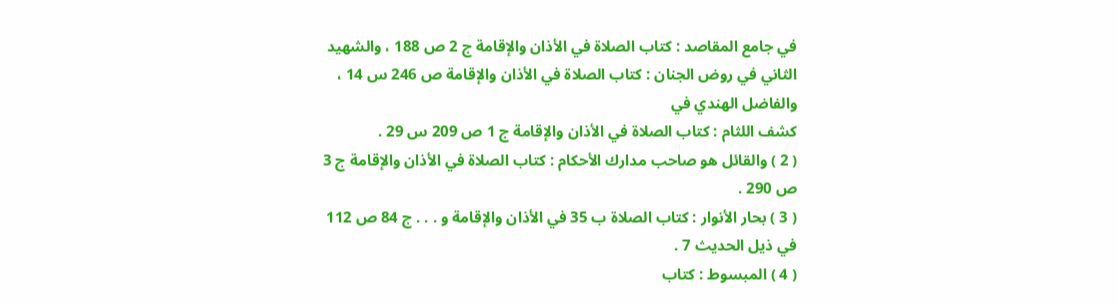في جامع المقاصد : كتاب الصلاة في الأذان والإقامة ج 2 ص 188 ، والشهيد
الثاني في روض الجنان : كتاب الصلاة في الأذان والإقامة ص 246 س 14 ، والفاضل الهندي في
كشف اللثام : كتاب الصلاة في الأذان والإقامة ج 1 ص 209 س 29 .
( 2 ) والقائل هو صاحب مدارك الأحكام : كتاب الصلاة في الأذان والإقامة ج 3 ص 290 .
( 3 ) بحار الأنوار : كتاب الصلاة ب 35 في الأذان والإقامة و . . . ج 84 ص 112 في ذيل الحديث 7 .
( 4 ) المبسوط : كتاب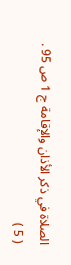الصلاة في ذكر الأذان والإقامة ج 1 ص 95 .
( 5 )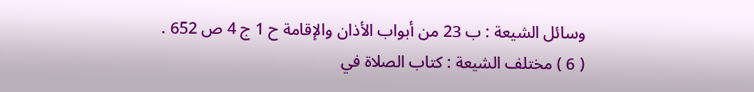وسائل الشيعة : ب 23 من أبواب الأذان والإقامة ح 1 ج 4 ص 652 .
( 6 ) مختلف الشيعة : كتاب الصلاة في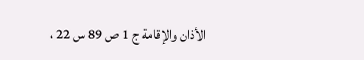الأذان والإقامة ج 1 ص 89 س 22 ،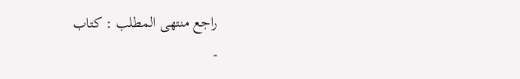راجع منتهى المطلب : كتاب
-